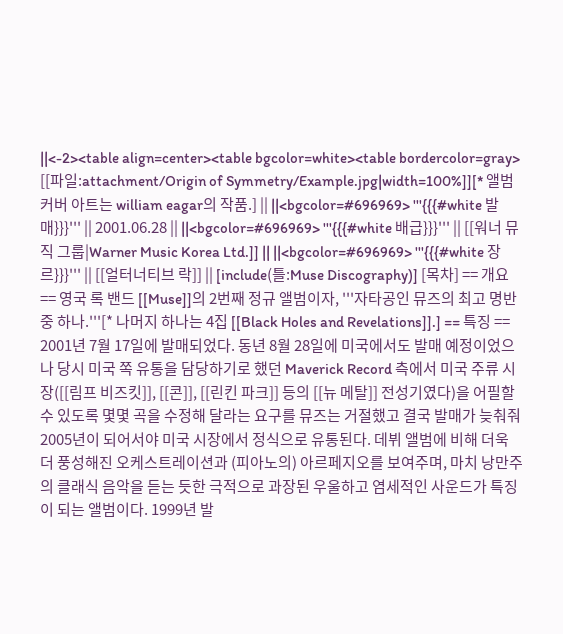||<-2><table align=center><table bgcolor=white><table bordercolor=gray> [[파일:attachment/Origin of Symmetry/Example.jpg|width=100%]][* 앨범 커버 아트는 william eagar의 작품.] || ||<bgcolor=#696969> '''{{{#white 발매}}}''' || 2001.06.28 || ||<bgcolor=#696969> '''{{{#white 배급}}}''' || [[워너 뮤직 그룹|Warner Music Korea Ltd.]] || ||<bgcolor=#696969> '''{{{#white 장르}}}''' || [[얼터너티브 락]] || [include(틀:Muse Discography)] [목차] == 개요 == 영국 록 밴드 [[Muse]]의 2번째 정규 앨범이자, '''자타공인 뮤즈의 최고 명반 중 하나.'''[* 나머지 하나는 4집 [[Black Holes and Revelations]].] == 특징 == 2001년 7월 17일에 발매되었다. 동년 8월 28일에 미국에서도 발매 예정이었으나 당시 미국 쪽 유통을 담당하기로 했던 Maverick Record 측에서 미국 주류 시장([[림프 비즈킷]], [[콘]], [[린킨 파크]] 등의 [[뉴 메탈]] 전성기였다)을 어필할 수 있도록 몇몇 곡을 수정해 달라는 요구를 뮤즈는 거절했고 결국 발매가 늦춰줘 2005년이 되어서야 미국 시장에서 정식으로 유통된다. 데뷔 앨범에 비해 더욱 더 풍성해진 오케스트레이션과 (피아노의) 아르페지오를 보여주며, 마치 낭만주의 클래식 음악을 듣는 듯한 극적으로 과장된 우울하고 염세적인 사운드가 특징이 되는 앨범이다. 1999년 발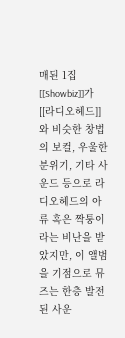매된 1집 [[Showbiz]]가 [[라디오헤드]]와 비슷한 창법의 보컬, 우울한 분위기, 기타 사운드 등으로 라디오헤드의 아류 혹은 짝퉁이라는 비난을 받았지만, 이 앨범을 기점으로 뮤즈는 한층 발전된 사운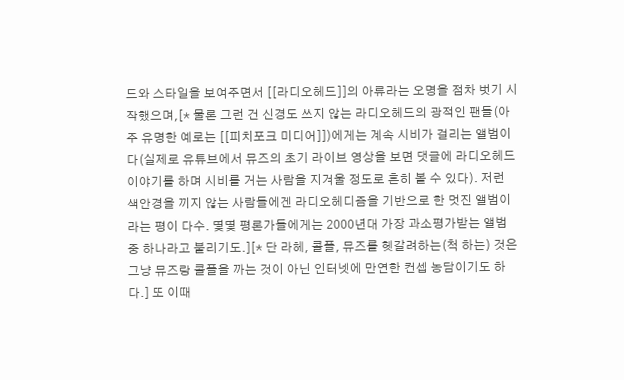드와 스타일을 보여주면서 [[라디오헤드]]의 아류라는 오명을 점차 벗기 시작했으며,[* 물론 그런 건 신경도 쓰지 않는 라디오헤드의 광적인 팬들(아주 유명한 예로는 [[피치포크 미디어]])에게는 계속 시비가 걸리는 앨범이다(실제로 유튜브에서 뮤즈의 초기 라이브 영상을 보면 댓글에 라디오헤드 이야기를 하며 시비를 거는 사람을 지겨울 정도로 흔히 볼 수 있다). 저런 색안경을 끼지 않는 사람들에겐 라디오헤디즘을 기반으로 한 멋진 앨범이라는 평이 다수. 몇몇 평론가들에게는 2000년대 가장 과소평가받는 앨범 중 하나라고 불리기도.][* 단 라헤, 콜플, 뮤즈를 헷갈려하는(척 하는) 것은 그냥 뮤즈랑 콜플을 까는 것이 아닌 인터넷에 만연한 컨셉 농담이기도 하다.] 또 이때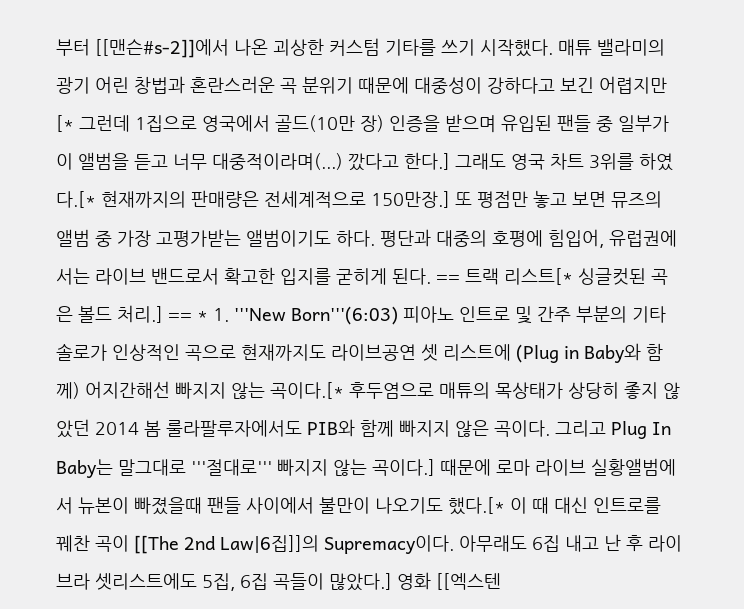부터 [[맨슨#s-2]]에서 나온 괴상한 커스텀 기타를 쓰기 시작했다. 매튜 밸라미의 광기 어린 창법과 혼란스러운 곡 분위기 때문에 대중성이 강하다고 보긴 어렵지만[* 그런데 1집으로 영국에서 골드(10만 장) 인증을 받으며 유입된 팬들 중 일부가 이 앨범을 듣고 너무 대중적이라며(...) 깠다고 한다.] 그래도 영국 차트 3위를 하였다.[* 현재까지의 판매량은 전세계적으로 150만장.] 또 평점만 놓고 보면 뮤즈의 앨범 중 가장 고평가받는 앨범이기도 하다. 평단과 대중의 호평에 힘입어, 유럽권에서는 라이브 밴드로서 확고한 입지를 굳히게 된다. == 트랙 리스트[* 싱글컷된 곡은 볼드 처리.] == * 1. '''New Born'''(6:03) 피아노 인트로 및 간주 부분의 기타 솔로가 인상적인 곡으로 현재까지도 라이브공연 셋 리스트에 (Plug in Baby와 함께) 어지간해선 빠지지 않는 곡이다.[* 후두염으로 매튜의 목상태가 상당히 좋지 않았던 2014 봄 룰라팔루자에서도 PIB와 함께 빠지지 않은 곡이다. 그리고 Plug In Baby는 말그대로 '''절대로''' 빠지지 않는 곡이다.] 때문에 로마 라이브 실황앨범에서 뉴본이 빠졌을때 팬들 사이에서 불만이 나오기도 했다.[* 이 때 대신 인트로를 꿰찬 곡이 [[The 2nd Law|6집]]의 Supremacy이다. 아무래도 6집 내고 난 후 라이브라 셋리스트에도 5집, 6집 곡들이 많았다.] 영화 [[엑스텐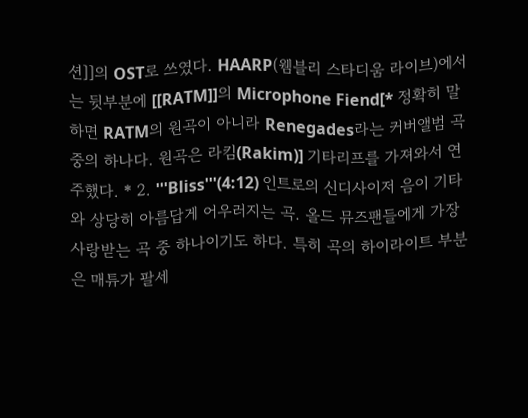션]]의 OST로 쓰였다. HAARP(웸블리 스타디움 라이브)에서는 뒷부분에 [[RATM]]의 Microphone Fiend[* 정확히 말하면 RATM의 원곡이 아니라 Renegades라는 커버앨범 곡중의 하나다. 원곡은 라킴(Rakim)] 기타리프를 가져와서 연주했다. * 2. '''Bliss'''(4:12) 인트로의 신디사이저 음이 기타와 상당히 아름답게 어우러지는 곡. 올드 뮤즈팬들에게 가장 사랑받는 곡 중 하나이기도 하다. 특히 곡의 하이라이트 부분은 매튜가 팔세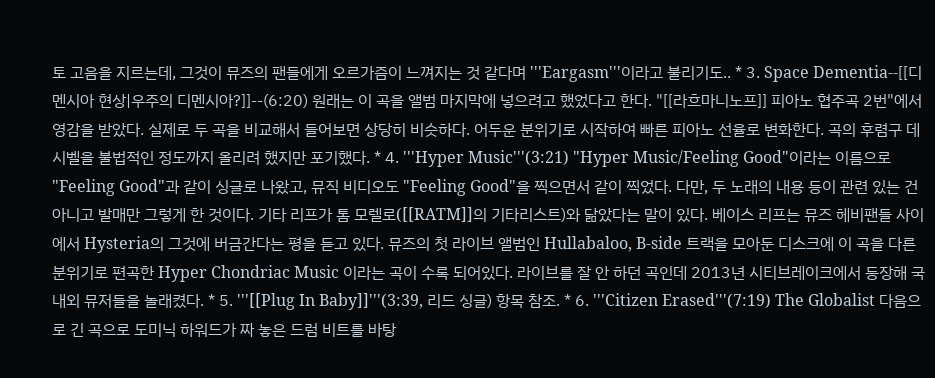토 고음을 지르는데, 그것이 뮤즈의 팬들에게 오르가즘이 느껴지는 것 같다며 '''Eargasm'''이라고 불리기도.. * 3. Space Dementia--[[디멘시아 현상|우주의 디멘시아?]]--(6:20) 원래는 이 곡을 앨범 마지막에 넣으려고 했었다고 한다. "[[라흐마니노프]] 피아노 협주곡 2번"에서 영감을 받았다. 실제로 두 곡을 비교해서 들어보면 상당히 비슷하다. 어두운 분위기로 시작하여 빠른 피아노 선율로 변화한다. 곡의 후렴구 데시벨을 불법적인 정도까지 올리려 했지만 포기했다. * 4. '''Hyper Music'''(3:21) "Hyper Music/Feeling Good"이라는 이름으로 "Feeling Good"과 같이 싱글로 나왔고, 뮤직 비디오도 "Feeling Good"을 찍으면서 같이 찍었다. 다만, 두 노래의 내용 등이 관련 있는 건 아니고 발매만 그렇게 한 것이다. 기타 리프가 톰 모렐로([[RATM]]의 기타리스트)와 닮았다는 말이 있다. 베이스 리프는 뮤즈 헤비팬들 사이에서 Hysteria의 그것에 버금간다는 평을 듣고 있다. 뮤즈의 첫 라이브 앨범인 Hullabaloo, B-side 트랙을 모아둔 디스크에 이 곡을 다른 분위기로 편곡한 Hyper Chondriac Music 이라는 곡이 수록 되어있다. 라이브를 잘 안 하던 곡인데 2013년 시티브레이크에서 등장해 국내외 뮤저들을 놀래켰다. * 5. '''[[Plug In Baby]]'''(3:39, 리드 싱글) 항목 참조. * 6. '''Citizen Erased'''(7:19) The Globalist 다음으로 긴 곡으로 도미닉 하워드가 짜 놓은 드럼 비트를 바탕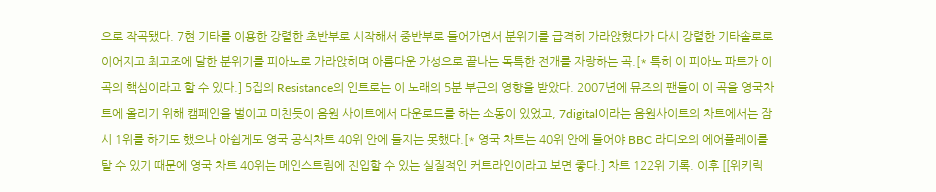으로 작곡됐다. 7현 기타를 이용한 강렬한 초반부로 시작해서 중반부로 들어가면서 분위기를 급격히 가라앉혔다가 다시 강렬한 기타솔로로 이어지고 최고조에 달한 분위기를 피아노로 가라앉히며 아름다운 가성으로 끝나는 독특한 전개를 자랑하는 곡.[* 특히 이 피아노 파트가 이 곡의 핵심이라고 할 수 있다.] 5집의 Resistance의 인트로는 이 노래의 5분 부근의 영향을 받았다. 2007년에 뮤즈의 팬들이 이 곡을 영국차트에 올리기 위해 캠페인을 벌이고 미친듯이 음원 사이트에서 다운로드를 하는 소동이 있었고, 7digital이라는 음원사이트의 차트에서는 잠시 1위를 하기도 했으나 아쉽게도 영국 공식차트 40위 안에 들지는 못했다.[* 영국 차트는 40위 안에 들어야 BBC 라디오의 에어플레이를 탈 수 있기 때문에 영국 차트 40위는 메인스트림에 진입할 수 있는 실질적인 커트라인이라고 보면 좋다.] 차트 122위 기록. 이후 [[위키릭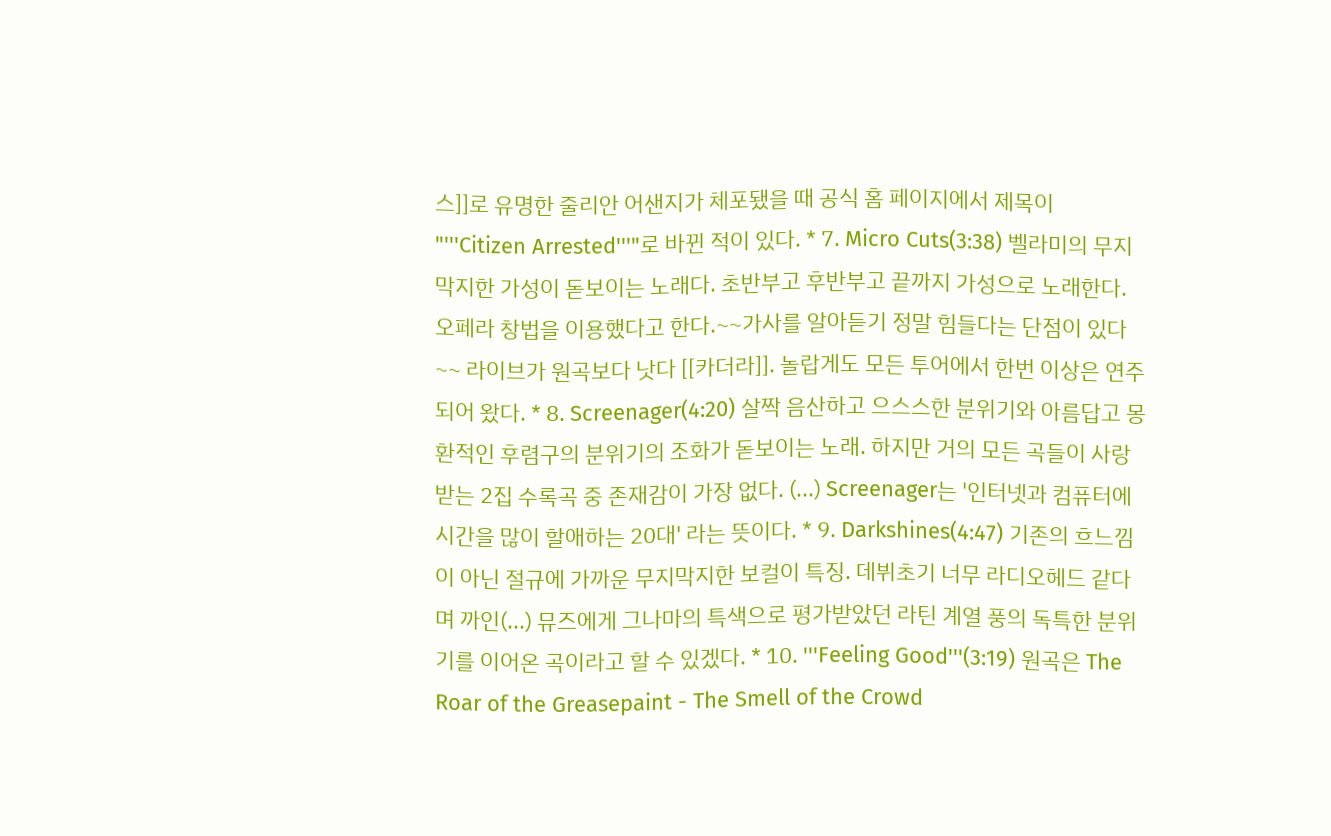스]]로 유명한 줄리안 어샌지가 체포됐을 때 공식 홈 페이지에서 제목이 "'''Citizen Arrested'''"로 바뀐 적이 있다. * 7. Micro Cuts(3:38) 벨라미의 무지막지한 가성이 돋보이는 노래다. 초반부고 후반부고 끝까지 가성으로 노래한다. 오페라 창법을 이용했다고 한다.~~가사를 알아듣기 정말 힘들다는 단점이 있다~~ 라이브가 원곡보다 낫다 [[카더라]]. 놀랍게도 모든 투어에서 한번 이상은 연주되어 왔다. * 8. Screenager(4:20) 살짝 음산하고 으스스한 분위기와 아름답고 몽환적인 후렴구의 분위기의 조화가 돋보이는 노래. 하지만 거의 모든 곡들이 사랑받는 2집 수록곡 중 존재감이 가장 없다. (...) Screenager는 '인터넷과 컴퓨터에 시간을 많이 할애하는 20대' 라는 뜻이다. * 9. Darkshines(4:47) 기존의 흐느낌이 아닌 절규에 가까운 무지막지한 보컬이 특징. 데뷔초기 너무 라디오헤드 같다며 까인(...) 뮤즈에게 그나마의 특색으로 평가받았던 라틴 계열 풍의 독특한 분위기를 이어온 곡이라고 할 수 있겠다. * 10. '''Feeling Good'''(3:19) 원곡은 The Roar of the Greasepaint - The Smell of the Crowd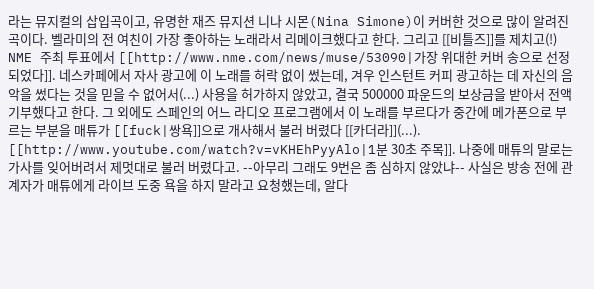라는 뮤지컬의 삽입곡이고, 유명한 재즈 뮤지션 니나 시몬(Nina Simone)이 커버한 것으로 많이 알려진 곡이다. 벨라미의 전 여친이 가장 좋아하는 노래라서 리메이크했다고 한다. 그리고 [[비틀즈]]를 제치고(!) NME 주최 투표에서 [[http://www.nme.com/news/muse/53090|가장 위대한 커버 송으로 선정되었다]]. 네스카페에서 자사 광고에 이 노래를 허락 없이 썼는데, 겨우 인스턴트 커피 광고하는 데 자신의 음악을 썼다는 것을 믿을 수 없어서(...) 사용을 허가하지 않았고, 결국 500000 파운드의 보상금을 받아서 전액 기부했다고 한다. 그 외에도 스페인의 어느 라디오 프로그램에서 이 노래를 부르다가 중간에 메가폰으로 부르는 부분을 매튜가 [[fuck|쌍욕]]으로 개사해서 불러 버렸다 [[카더라]](...). [[http://www.youtube.com/watch?v=vKHEhPyyAlo|1분 30초 주목]]. 나중에 매튜의 말로는 가사를 잊어버려서 제멋대로 불러 버렸다고. --아무리 그래도 9번은 좀 심하지 않았냐-- 사실은 방송 전에 관계자가 매튜에게 라이브 도중 욕을 하지 말라고 요청했는데, 알다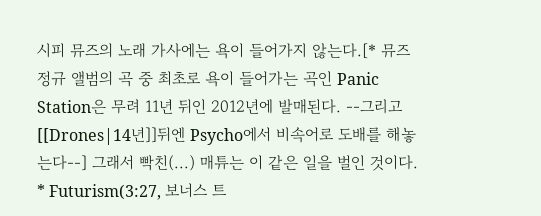시피 뮤즈의 노래 가사에는 욕이 들어가지 않는다.[* 뮤즈 정규 앨범의 곡 중 최초로 욕이 들어가는 곡인 Panic Station은 무려 11년 뒤인 2012년에 발매된다. --그리고 [[Drones|14년]]뒤엔 Psycho에서 비속어로 도배를 해놓는다--] 그래서 빡친(...) 매튜는 이 같은 일을 벌인 것이다. * Futurism(3:27, 보너스 트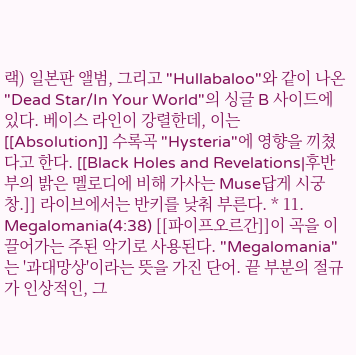랙) 일본판 앨범, 그리고 "Hullabaloo"와 같이 나온 "Dead Star/In Your World"의 싱글 B 사이드에 있다. 베이스 라인이 강렬한데, 이는 [[Absolution]] 수록곡 "Hysteria"에 영향을 끼쳤다고 한다. [[Black Holes and Revelations|후반부의 밝은 멜로디에 비해 가사는 Muse답게 시궁창.]] 라이브에서는 반키를 낮춰 부른다. * 11. Megalomania(4:38) [[파이프오르간]]이 곡을 이끌어가는 주된 악기로 사용된다. "Megalomania"는 '과대망상'이라는 뜻을 가진 단어. 끝 부분의 절규가 인상적인, 그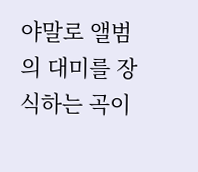야말로 앨범의 대미를 장식하는 곡이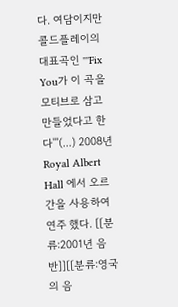다. 여담이지만 콜드플레이의 대표곡인 '''Fix You가 이 곡을 모티브로 삼고 만들었다고 한다'''(...) 2008년 Royal Albert Hall 에서 오르간을 사용하여 연주 했다. [[분류:2001년 음반]][[분류:영국의 음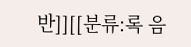반]][[분류:록 음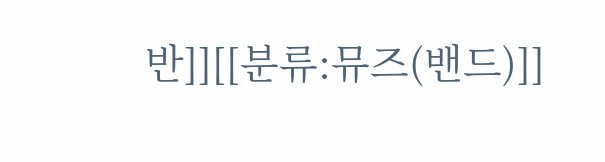반]][[분류:뮤즈(밴드)]]